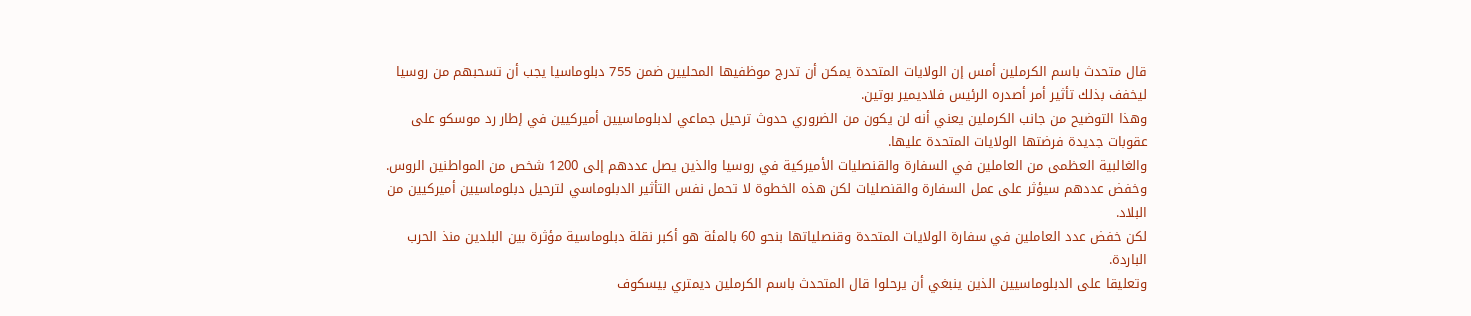قال متحدث باسم الكرملين أمس إن الولايات المتحدة يمكن أن تدرج موظفيها المحليين ضمن 755 دبلوماسيا يجب أن تسحبهم من روسيا ليخفف بذلك تأثير أمر أصدره الرئيس فلاديمير بوتين.
وهذا التوضيح من جانب الكرملين يعني أنه لن يكون من الضروري حدوث ترحيل جماعي لدبلوماسيين أميركيين في إطار رد موسكو على عقوبات جديدة فرضتها الولايات المتحدة عليها.
والغالبية العظمى من العاملين في السفارة والقنصليات الأميركية في روسيا والذين يصل عددهم إلى 1200 شخص من المواطنين الروس.
وخفض عددهم سيؤثر على عمل السفارة والقنصليات لكن هذه الخطوة لا تحمل نفس التأثير الدبلوماسي لترحيل دبلوماسيين أميركيين من البلاد.
لكن خفض عدد العاملين في سفارة الولايات المتحدة وقنصلياتها بنحو 60 بالمئة هو أكبر نقلة دبلوماسية مؤثرة بين البلدين منذ الحرب الباردة.
وتعليقا على الدبلوماسيين الذين ينبغي أن يرحلوا قال المتحدث باسم الكرملين ديمتري بيسكوف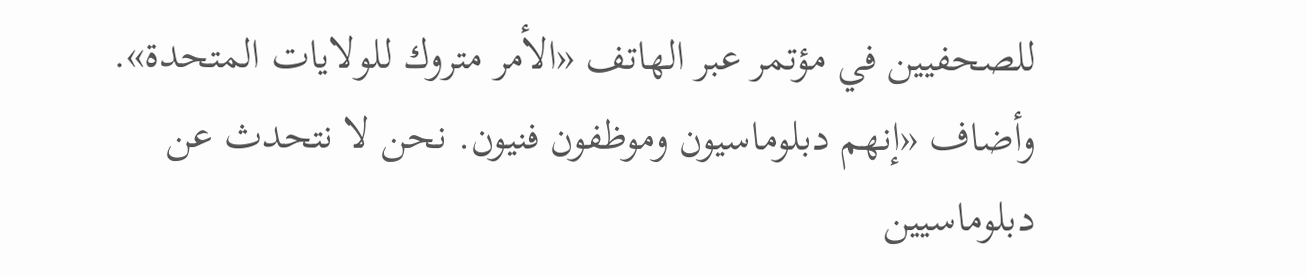للصحفيين في مؤتمر عبر الهاتف «الأمر متروك للولايات المتحدة».
وأضاف «إنهم دبلوماسيون وموظفون فنيون. نحن لا نتحدث عن دبلوماسيين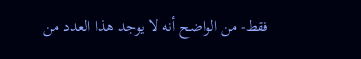فقط- من الواضح أنه لا يوجد هذا العدد من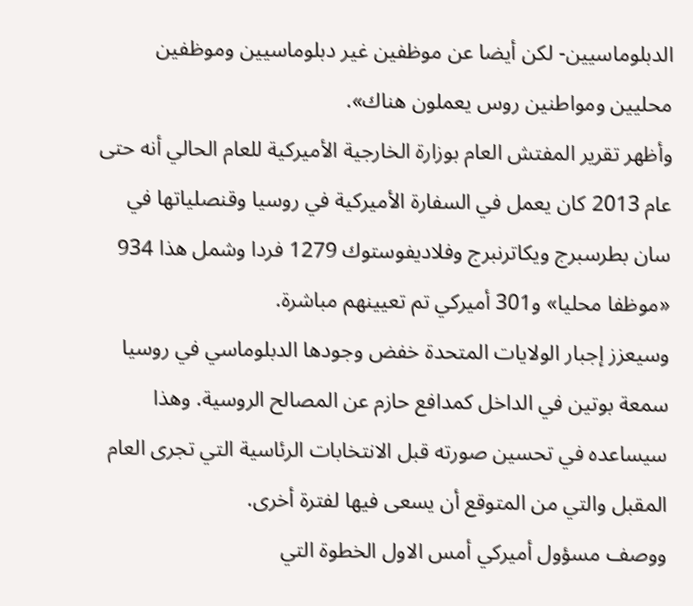الدبلوماسيين- لكن أيضا عن موظفين غير دبلوماسيين وموظفين محليين ومواطنين روس يعملون هناك».
وأظهر تقرير المفتش العام بوزارة الخارجية الأميركية للعام الحالي أنه حتى عام 2013 كان يعمل في السفارة الأميركية في روسيا وقنصلياتها في سان بطرسبرج ويكاترنبرج وفلاديفوستوك 1279 فردا وشمل هذا 934 «موظفا محليا» و301 أميركي تم تعيينهم مباشرة.
وسيعزز إجبار الولايات المتحدة خفض وجودها الدبلوماسي في روسيا سمعة بوتين في الداخل كمدافع حازم عن المصالح الروسية. وهذا سيساعده في تحسين صورته قبل الانتخابات الرئاسية التي تجرى العام المقبل والتي من المتوقع أن يسعى فيها لفترة أخرى.
ووصف مسؤول أميركي أمس الاول الخطوة التي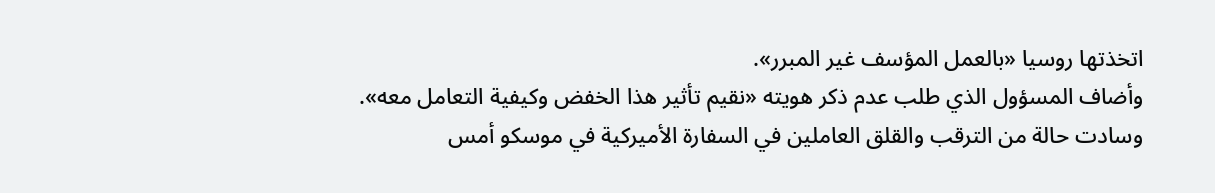اتخذتها روسيا «بالعمل المؤسف غير المبرر».
وأضاف المسؤول الذي طلب عدم ذكر هويته «نقيم تأثير هذا الخفض وكيفية التعامل معه».
وسادت حالة من الترقب والقلق العاملين في السفارة الأميركية في موسكو أمس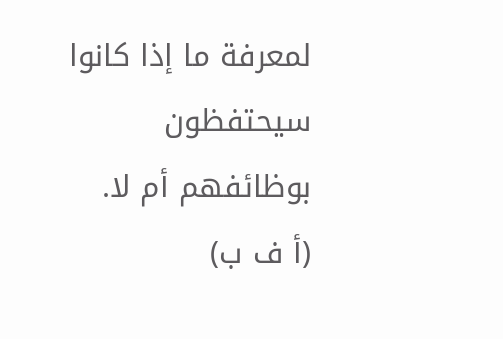لمعرفة ما إذا كانوا سيحتفظون بوظائفهم أم لا.
(أ ف ب)